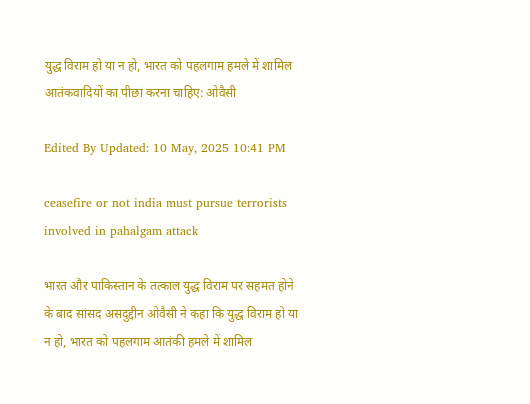युद्ध विराम हो या न हो, भारत को पहलगाम हमले में शामिल आतंकवादियों का पीछा करना चाहिए: ओवैसी

Edited By Updated: 10 May, 2025 10:41 PM

ceasefire or not india must pursue terrorists involved in pahalgam attack

भारत और पाकिस्तान के तत्काल युद्ध विराम पर सहमत होने के बाद सांसद असदुद्दीन ओवैसी ने कहा कि युद्ध विराम हो या न हो, भारत को पहलगाम आतंकी हमले में शामिल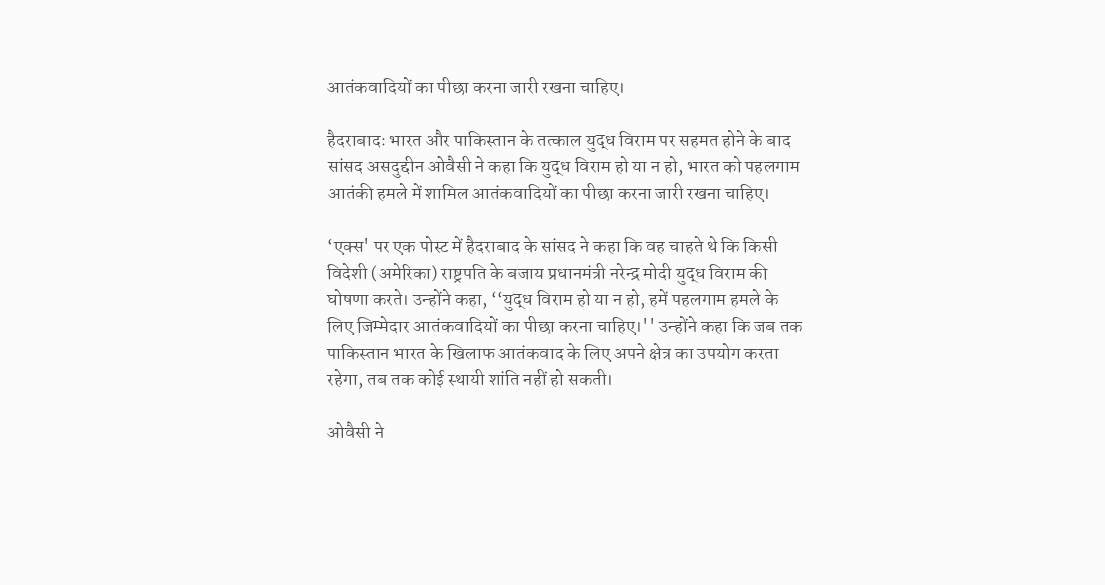आतंकवादियों का पीछा करना जारी रखना चाहिए।

हैदराबादः भारत और पाकिस्तान के तत्काल युद्ध विराम पर सहमत होने के बाद सांसद असदुद्दीन ओवैसी ने कहा कि युद्ध विराम हो या न हो, भारत को पहलगाम आतंकी हमले में शामिल आतंकवादियों का पीछा करना जारी रखना चाहिए।

‘एक्स' पर एक पोस्ट में हैदराबाद के सांसद ने कहा कि वह चाहते थे कि किसी विदेशी (अमेरिका) राष्ट्रपति के बजाय प्रधानमंत्री नरेन्द्र मोदी युद्ध विराम की घोषणा करते। उन्होंने कहा, ‘‘युद्ध विराम हो या न हो, हमें पहलगाम हमले के लिए जिम्मेदार आतंकवादियों का पीछा करना चाहिए।'' उन्होंने कहा कि जब तक पाकिस्तान भारत के खिलाफ आतंकवाद के लिए अपने क्षेत्र का उपयोग करता रहेगा, तब तक कोई स्थायी शांति नहीं हो सकती।

ओवैसी ने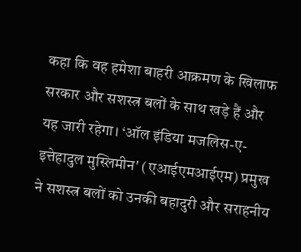कहा कि वह हमेशा बाहरी आक्रमण के खिलाफ सरकार और सशस्त्र बलों के साथ खड़े हैं और यह जारी रहेगा। ‘ऑल इंडिया मजलिस-ए-इत्तेहादुल मुस्लिमीन' (एआईएमआईएम) प्रमुख ने सशस्त्र बलों को उनकी बहादुरी और सराहनीय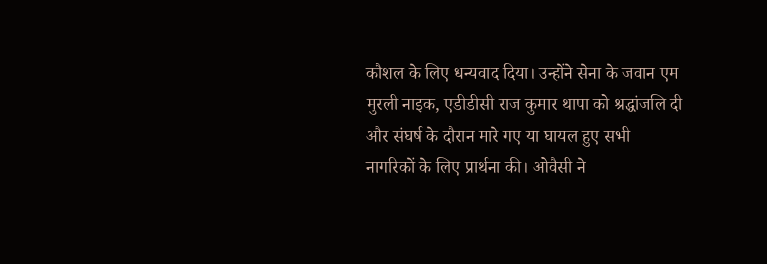कौशल के लिए धन्यवाद दिया। उन्होंने सेना के जवान एम मुरली नाइक, एडीडीसी राज कुमार थापा को श्रद्धांजलि दी और संघर्ष के दौरान मारे गए या घायल हुए सभी नागरिकों के लिए प्रार्थना की। ओवैसी ने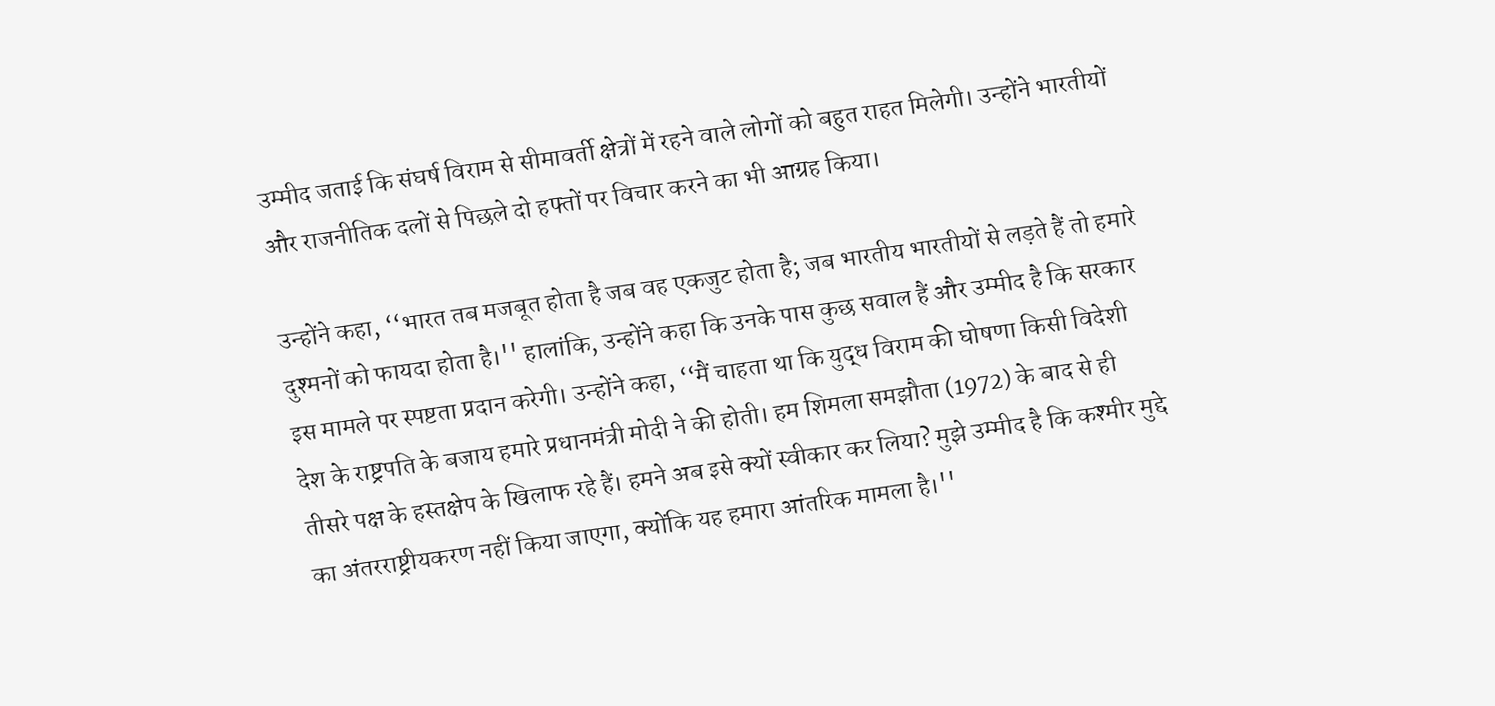उम्मीद जताई कि संघर्ष विराम से सीमावर्ती क्षेत्रों में रहने वाले लोगों को बहुत राहत मिलेगी। उन्होंने भारतीयों और राजनीतिक दलों से पिछले दो हफ्तों पर विचार करने का भी आग्रह किया।

उन्होंने कहा, ‘‘भारत तब मजबूत होता है जब वह एकजुट होता है; जब भारतीय भारतीयों से लड़ते हैं तो हमारे दुश्मनों को फायदा होता है।'' हालांकि, उन्होंने कहा कि उनके पास कुछ सवाल हैं और उम्मीद है कि सरकार इस मामले पर स्पष्टता प्रदान करेगी। उन्होंने कहा, ‘‘मैं चाहता था कि युद्ध विराम की घोषणा किसी विदेशी देश के राष्ट्रपति के बजाय हमारे प्रधानमंत्री मोदी ने की होती। हम शिमला समझौता (1972) के बाद से ही तीसरे पक्ष के हस्तक्षेप के खिलाफ रहे हैं। हमने अब इसे क्यों स्वीकार कर लिया? मुझे उम्मीद है कि कश्मीर मुद्दे का अंतरराष्ट्रीयकरण नहीं किया जाएगा, क्योंकि यह हमारा आंतरिक मामला है।''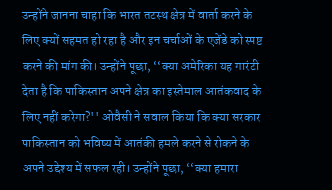उन्होंने जानना चाहा कि भारत तटस्थ क्षेत्र में वार्ता करने के लिए क्यों सहमत हो रहा है और इन चर्चाओं के एजेंडे को स्पष्ट करने की मांग की। उन्होंने पूछा, ‘‘क्या अमेरिका यह गारंटी देता है कि पाकिस्तान अपने क्षेत्र का इस्तेमाल आतंकवाद के लिए नहीं करेगा?'' ओवैसी ने सवाल किया कि क्या सरकार पाकिस्तान को भविष्य में आतंकी हमले करने से रोकने के अपने उद्देश्य में सफल रही। उन्होंने पूछा, ‘‘क्या हमारा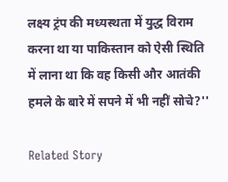लक्ष्य ट्रंप की मध्यस्थता में युद्ध विराम करना था या पाकिस्तान को ऐसी स्थिति में लाना था कि वह किसी और आतंकी हमले के बारे में सपने में भी नहीं सोचे?''

Related Story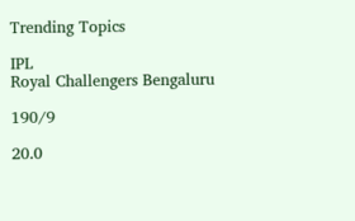Trending Topics

IPL
Royal Challengers Bengaluru

190/9

20.0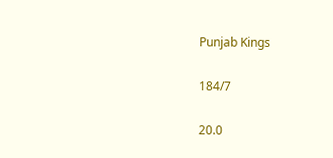Punjab Kings

184/7

20.0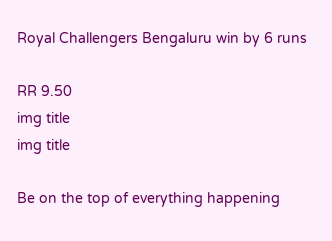Royal Challengers Bengaluru win by 6 runs

RR 9.50
img title
img title

Be on the top of everything happening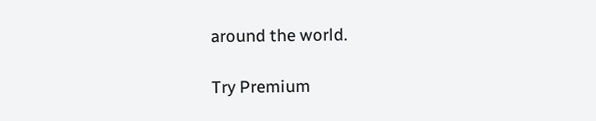around the world.

Try Premium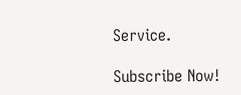Service.

Subscribe Now!